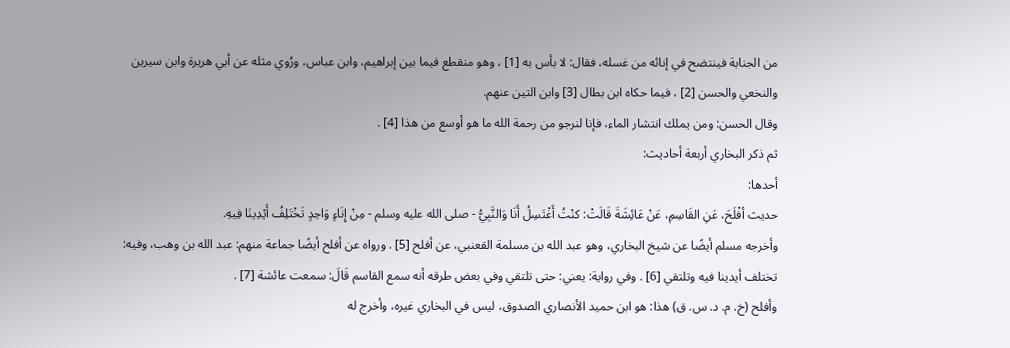من الجنابة فينتضح في إنائه من غسله، فقال: لا بأس به [1] ، وهو منقطع فيما بين إبراهيم، وابن عباس، ورُوي مثله عن أبي هريرة وابن سيرين والنخعي والحسن [2] ، فيما حكاه ابن بطال [3] وابن التين عنهم.
وقال الحسن: ومن يملك انتشار الماء، فإنا لنرجو من رحمة الله ما هو أوسع من هذا [4] .
ثم ذكر البخاري أربعة أحاديث:
أحدها:
حديث أفْلَحَ، عَنِ القَاسِمِ، عَنْ عَائِشَةَ قَالَتْ: كنْتُ أَغْتَسِلُ أَنَا وَالنَّبِيُّ - صلى الله عليه وسلم - مِنْ إِنَاءٍ وَاحِدٍ تَخْتَلِفُ أَيْدِينَا فِيهِ.
وأخرجه مسلم أيضًا عن شيخ البخاري، وهو عبد الله بن مسلمة القعنبي، عن أفلح [5] . ورواه عن أفلح أيضًا جماعة منهم: عبد الله بن وهب، وفيه: تختلف أيدينا فيه وتلتقي [6] . وفي رواية: يعني: حتى تلتقي وفي بعض طرقه أنه سمع القاسم قَالَ: سمعت عائشة [7] .
وأفلح (خ. م. د. س. ق) هذا: هو ابن حميد الأنصاري الصدوق، ليس في البخاري غيره، وأخرج له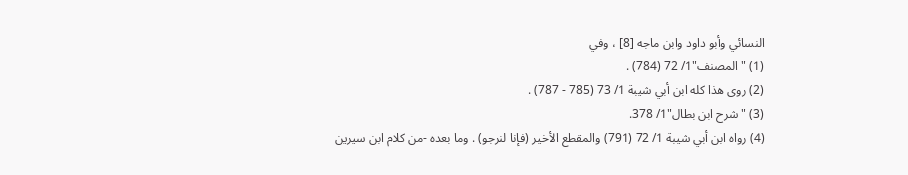النسائي وأبو داود وابن ماجه [8] ، وفي
(1) "المصنف"1/ 72 (784) .
(2) روى هذا كله ابن أبي شيبة 1/ 73 (785 - 787) .
(3) "شرح ابن بطال"1/ 378.
(4) رواه ابن أبي شيبة 1/ 72 (791) والمقطع الأخير (فإنا لنرجو) . وما بعده -من كلام ابن سيرين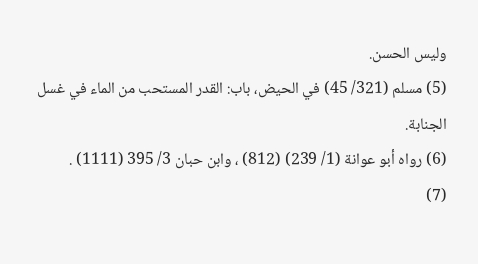وليس الحسن.
(5) مسلم (321/ 45) في الحيض، باب: القدر المستحب من الماء في غسل الجنابة.
(6) رواه أبو عوانة (1/ 239) (812) ، وابن حبان 3/ 395 (1111) .
(7)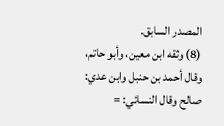المصدر السابق.
(8) وثقه ابن معين، وأبو حاتم، وقال أحمد بن حنبل وابن عدي: صالح وقال النسائي: =